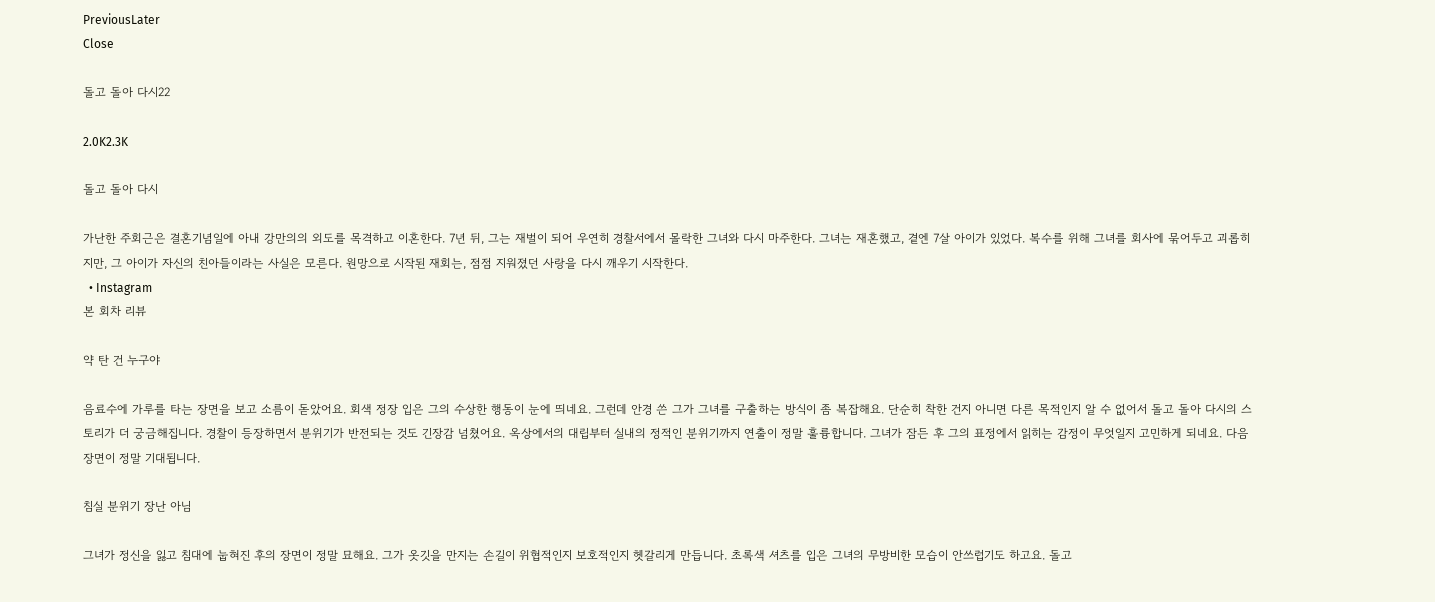PreviousLater
Close

돌고 돌아 다시22

2.0K2.3K

돌고 돌아 다시

가난한 주회근은 결혼기념일에 아내 강만의의 외도를 목격하고 이혼한다. 7년 뒤, 그는 재벌이 되어 우연히 경찰서에서 몰락한 그녀와 다시 마주한다. 그녀는 재혼했고, 곁엔 7살 아이가 있었다. 복수를 위해 그녀를 회사에 묶어두고 괴롭히지만, 그 아이가 자신의 친아들이라는 사실은 모른다. 원망으로 시작된 재회는, 점점 지워졌던 사랑을 다시 깨우기 시작한다.
  • Instagram
본 회차 리뷰

약 탄 건 누구야

음료수에 가루를 타는 장면을 보고 소름이 돋았어요. 회색 정장 입은 그의 수상한 행동이 눈에 띄네요. 그런데 안경 쓴 그가 그녀를 구출하는 방식이 좀 복잡해요. 단순히 착한 건지 아니면 다른 목적인지 알 수 없어서 돌고 돌아 다시의 스토리가 더 궁금해집니다. 경찰이 등장하면서 분위기가 반전되는 것도 긴장감 넘쳤어요. 옥상에서의 대립부터 실내의 정적인 분위기까지 연출이 정말 훌륭합니다. 그녀가 잠든 후 그의 표정에서 읽히는 감정이 무엇일지 고민하게 되네요. 다음 장면이 정말 기대됩니다.

침실 분위기 장난 아님

그녀가 정신을 잃고 침대에 눕혀진 후의 장면이 정말 묘해요. 그가 옷깃을 만지는 손길이 위협적인지 보호적인지 헷갈리게 만듭니다. 초록색 셔츠를 입은 그녀의 무방비한 모습이 안쓰럽기도 하고요. 돌고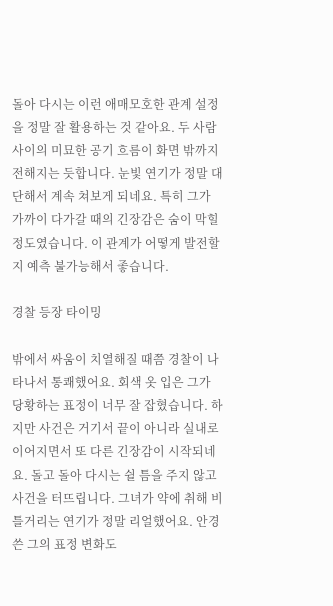돌아 다시는 이런 애매모호한 관계 설정을 정말 잘 활용하는 것 같아요. 두 사람 사이의 미묘한 공기 흐름이 화면 밖까지 전해지는 듯합니다. 눈빛 연기가 정말 대단해서 계속 쳐보게 되네요. 특히 그가 가까이 다가갈 때의 긴장감은 숨이 막힐 정도였습니다. 이 관계가 어떻게 발전할지 예측 불가능해서 좋습니다.

경찰 등장 타이밍

밖에서 싸움이 치열해질 때쯤 경찰이 나타나서 통쾌했어요. 회색 옷 입은 그가 당황하는 표정이 너무 잘 잡혔습니다. 하지만 사건은 거기서 끝이 아니라 실내로 이어지면서 또 다른 긴장감이 시작되네요. 돌고 돌아 다시는 쉴 틈을 주지 않고 사건을 터뜨립니다. 그녀가 약에 취해 비틀거리는 연기가 정말 리얼했어요. 안경 쓴 그의 표정 변화도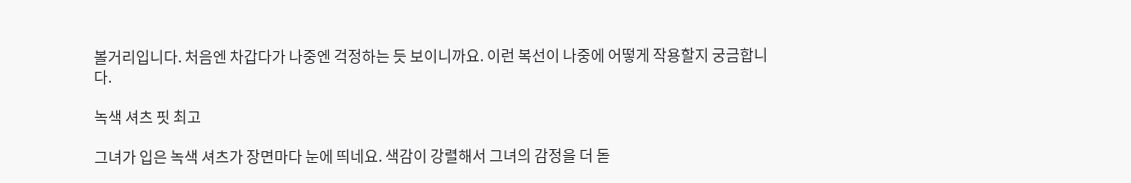볼거리입니다. 처음엔 차갑다가 나중엔 걱정하는 듯 보이니까요. 이런 복선이 나중에 어떻게 작용할지 궁금합니다.

녹색 셔츠 핏 최고

그녀가 입은 녹색 셔츠가 장면마다 눈에 띄네요. 색감이 강렬해서 그녀의 감정을 더 돋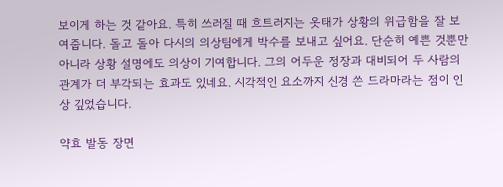보이게 하는 것 같아요. 특히 쓰러질 때 흐트러지는 옷태가 상황의 위급함을 잘 보여줍니다. 돌고 돌아 다시의 의상팀에게 박수를 보내고 싶어요. 단순히 예쁜 것뿐만 아니라 상황 설명에도 의상이 기여합니다. 그의 어두운 정장과 대비되어 두 사람의 관계가 더 부각되는 효과도 있네요. 시각적인 요소까지 신경 쓴 드라마라는 점이 인상 깊었습니다.

약효 발동 장면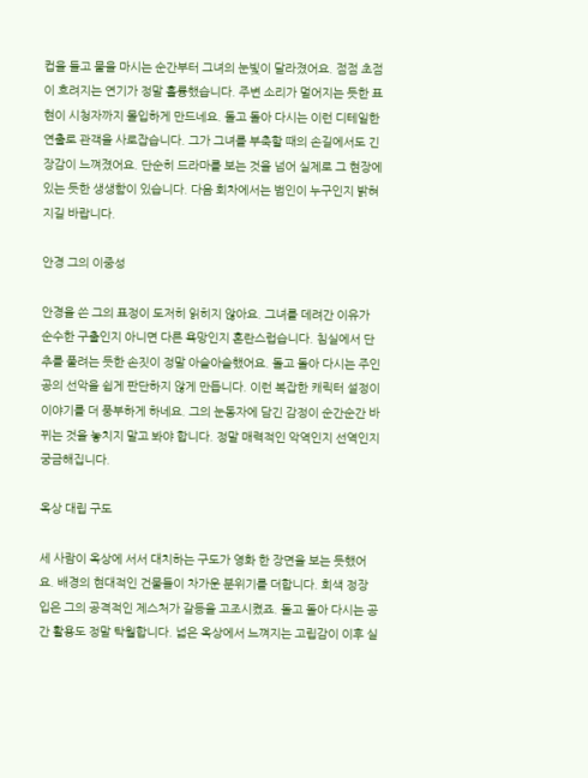컵을 들고 물을 마시는 순간부터 그녀의 눈빛이 달라졌어요. 점점 초점이 흐려지는 연기가 정말 훌륭했습니다. 주변 소리가 멀어지는 듯한 표현이 시청자까지 몰입하게 만드네요. 돌고 돌아 다시는 이런 디테일한 연출로 관객을 사로잡습니다. 그가 그녀를 부축할 때의 손길에서도 긴장감이 느껴졌어요. 단순히 드라마를 보는 것을 넘어 실제로 그 현장에 있는 듯한 생생함이 있습니다. 다음 회차에서는 범인이 누구인지 밝혀지길 바랍니다.

안경 그의 이중성

안경을 쓴 그의 표정이 도저히 읽히지 않아요. 그녀를 데려간 이유가 순수한 구출인지 아니면 다른 욕망인지 혼란스럽습니다. 침실에서 단추를 풀려는 듯한 손짓이 정말 아슬아슬했어요. 돌고 돌아 다시는 주인공의 선악을 쉽게 판단하지 않게 만듭니다. 이런 복잡한 캐릭터 설정이 이야기를 더 풍부하게 하네요. 그의 눈동자에 담긴 감정이 순간순간 바뀌는 것을 놓치지 말고 봐야 합니다. 정말 매력적인 악역인지 선역인지 궁금해집니다.

옥상 대립 구도

세 사람이 옥상에 서서 대치하는 구도가 영화 한 장면을 보는 듯했어요. 배경의 현대적인 건물들이 차가운 분위기를 더합니다. 회색 정장 입은 그의 공격적인 제스처가 갈등을 고조시켰죠. 돌고 돌아 다시는 공간 활용도 정말 탁월합니다. 넓은 옥상에서 느껴지는 고립감이 이후 실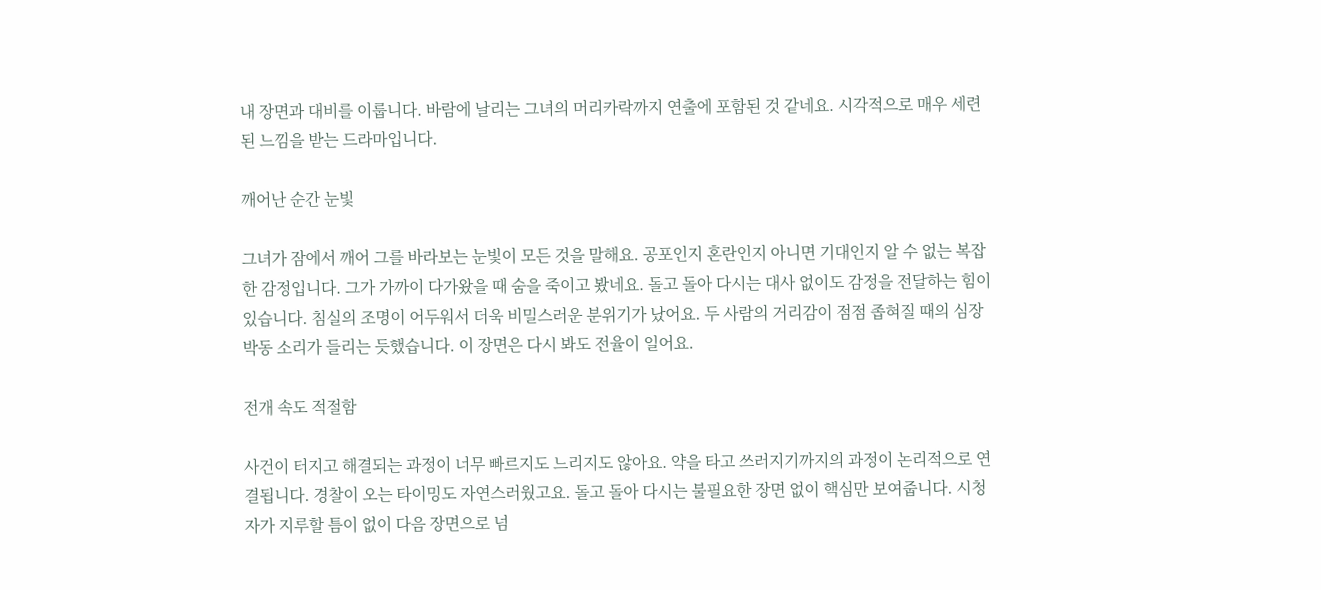내 장면과 대비를 이룹니다. 바람에 날리는 그녀의 머리카락까지 연출에 포함된 것 같네요. 시각적으로 매우 세련된 느낌을 받는 드라마입니다.

깨어난 순간 눈빛

그녀가 잠에서 깨어 그를 바라보는 눈빛이 모든 것을 말해요. 공포인지 혼란인지 아니면 기대인지 알 수 없는 복잡한 감정입니다. 그가 가까이 다가왔을 때 숨을 죽이고 봤네요. 돌고 돌아 다시는 대사 없이도 감정을 전달하는 힘이 있습니다. 침실의 조명이 어두워서 더욱 비밀스러운 분위기가 났어요. 두 사람의 거리감이 점점 좁혀질 때의 심장 박동 소리가 들리는 듯했습니다. 이 장면은 다시 봐도 전율이 일어요.

전개 속도 적절함

사건이 터지고 해결되는 과정이 너무 빠르지도 느리지도 않아요. 약을 타고 쓰러지기까지의 과정이 논리적으로 연결됩니다. 경찰이 오는 타이밍도 자연스러웠고요. 돌고 돌아 다시는 불필요한 장면 없이 핵심만 보여줍니다. 시청자가 지루할 틈이 없이 다음 장면으로 넘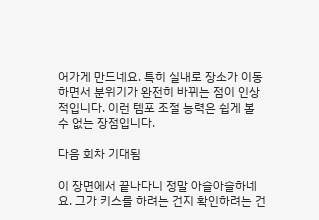어가게 만드네요. 특히 실내로 장소가 이동하면서 분위기가 완전히 바뀌는 점이 인상적입니다. 이런 템포 조절 능력은 쉽게 볼 수 없는 장점입니다.

다음 회차 기대됨

이 장면에서 끝나다니 정말 아슬아슬하네요. 그가 키스를 하려는 건지 확인하려는 건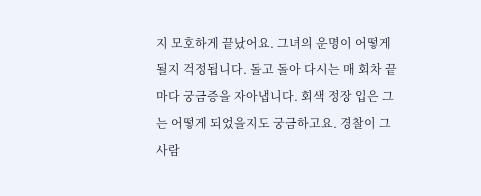지 모호하게 끝났어요. 그녀의 운명이 어떻게 될지 걱정됩니다. 돌고 돌아 다시는 매 회차 끝마다 궁금증을 자아냅니다. 회색 정장 입은 그는 어떻게 되었을지도 궁금하고요. 경찰이 그 사람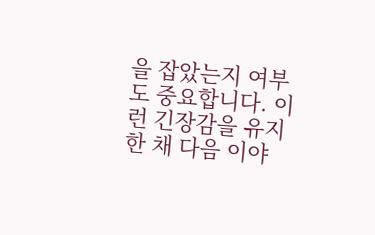을 잡았는지 여부도 중요합니다. 이런 긴장감을 유지한 채 다음 이야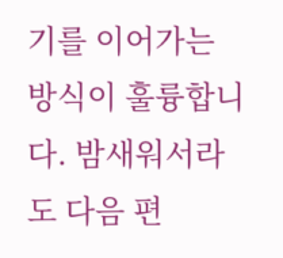기를 이어가는 방식이 훌륭합니다. 밤새워서라도 다음 편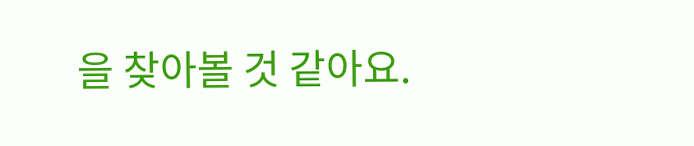을 찾아볼 것 같아요.